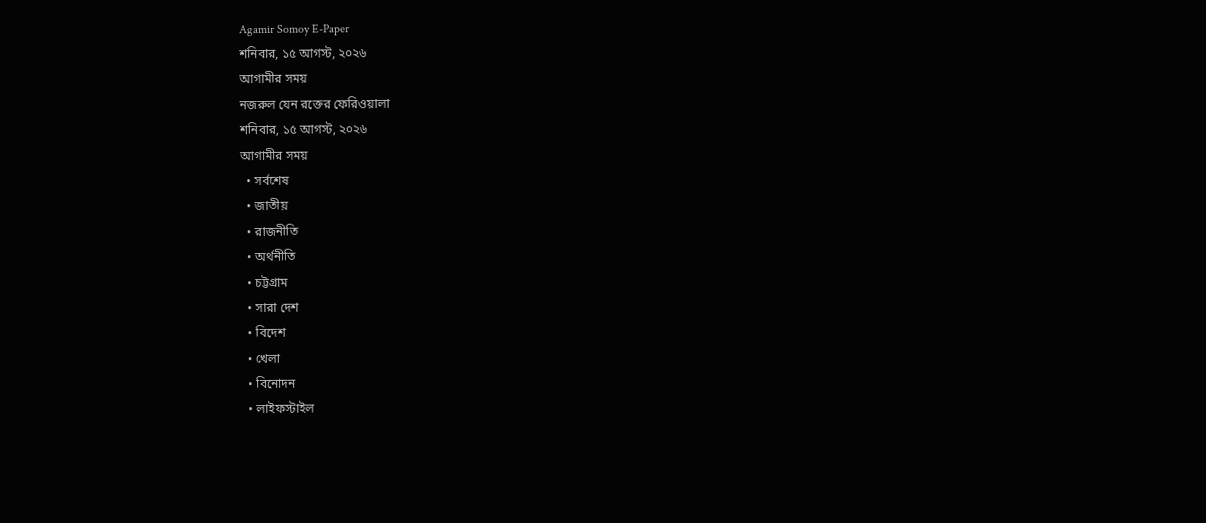Agamir Somoy E-Paper
শনিবার, ১৫ আগস্ট, ২০২৬
আগামীর সময়
নজরুল যেন রক্তের ফেরিওয়ালা
শনিবার, ১৫ আগস্ট, ২০২৬
আগামীর সময়
  • সর্বশেষ
  • জাতীয়
  • রাজনীতি
  • অর্থনীতি
  • চট্টগ্রাম
  • সারা দেশ
  • বিদেশ
  • খেলা
  • বিনোদন
  • লাইফস্টাইল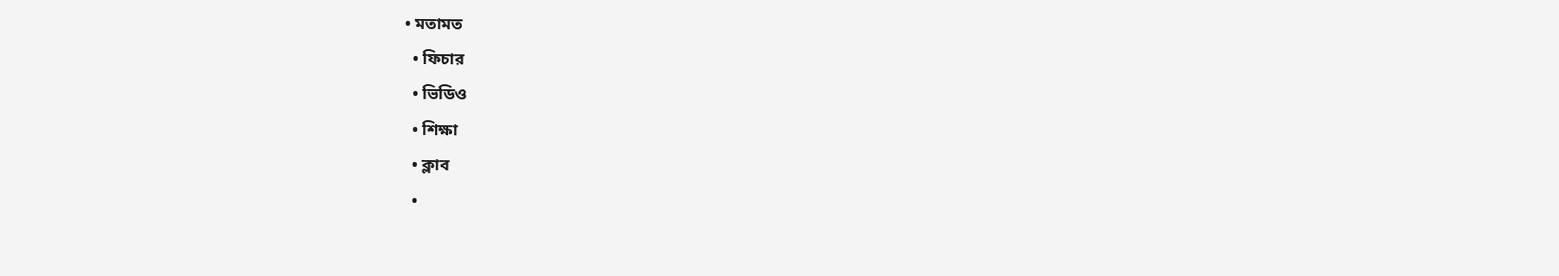• মতামত
  • ফিচার
  • ভিডিও
  • শিক্ষা
  • ক্লাব
  •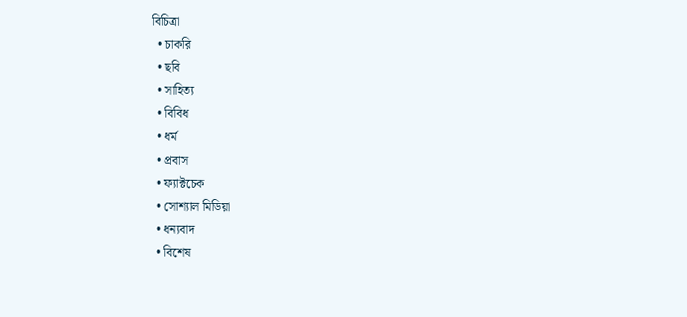বিচিত্রা
  • চাকরি
  • ছবি
  • সাহিত্য
  • বিবিধ
  • ধর্ম
  • প্রবাস
  • ফ্যাক্টচেক
  • সোশ্যাল মিডিয়া
  • ধন্যবাদ
  • বিশেষ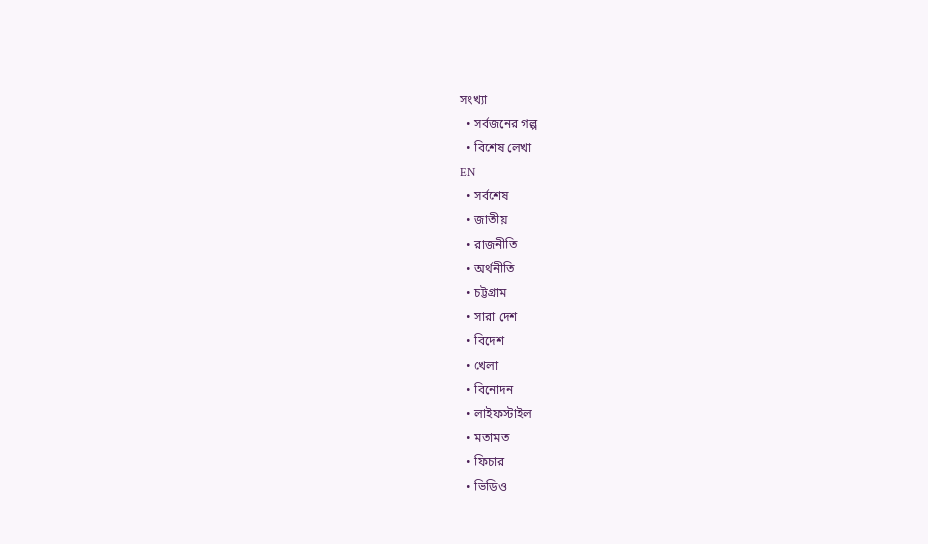সংখ্যা
  • সর্বজনের গল্প
  • বিশেষ লেখা
EN
  • সর্বশেষ
  • জাতীয়
  • রাজনীতি
  • অর্থনীতি
  • চট্টগ্রাম
  • সারা দেশ
  • বিদেশ
  • খেলা
  • বিনোদন
  • লাইফস্টাইল
  • মতামত
  • ফিচার
  • ভিডিও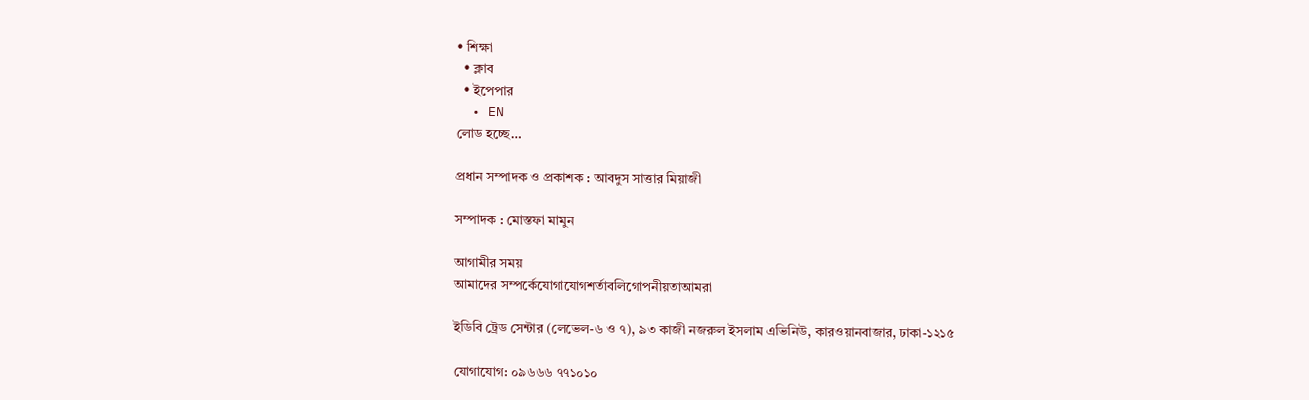• শিক্ষা
  • ক্লাব
  • ইপেপার
  • EN
লোড হচ্ছে…

প্রধান সম্পাদক ও প্রকাশক : আবদুস সাত্তার মিয়াজী

সম্পাদক : মোস্তফা মামুন

আগামীর সময়
আমাদের সম্পর্কেযোগাযোগশর্তাবলিগোপনীয়তাআমরা

ইডিবি ট্রেড সেন্টার (লেভেল-৬ ও ৭), ৯৩ কাজী নজরুল ইসলাম এভিনিউ, কারওয়ানবাজার, ঢাকা-১২১৫

যোগাযোগ: ০৯৬৬৬ ৭৭১০১০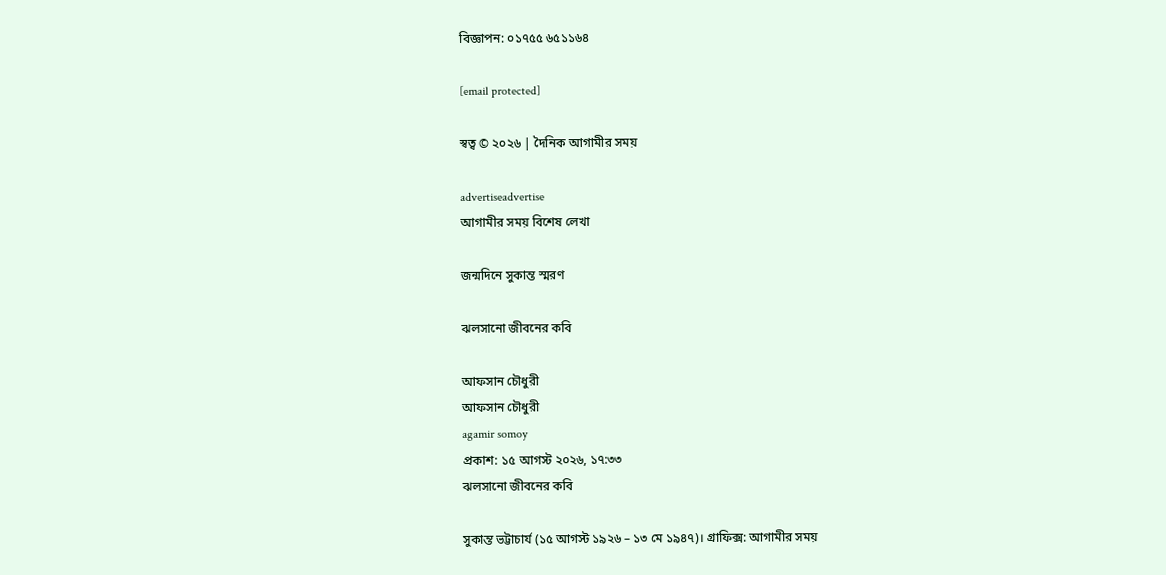বিজ্ঞাপন: ০১৭৫৫ ৬৫১১৬৪

[email protected]

স্বত্ব © ২০২৬ | দৈনিক আগামীর সময়

advertiseadvertise
আগামীর সময় বিশেষ লেখা

জন্মদিনে সুকান্ত স্মরণ

ঝলসানো জীবনের কবি

আফসান চৌধুরী
আফসান চৌধুরী
agamir somoy
প্রকাশ: ১৫ আগস্ট ২০২৬, ১৭:৩৩
ঝলসানো জীবনের কবি

সুকান্ত ভট্টাচার্য (১৫ আগস্ট ১৯২৬ – ১৩ মে ১৯৪৭)। গ্রাফিক্স: আগামীর সময়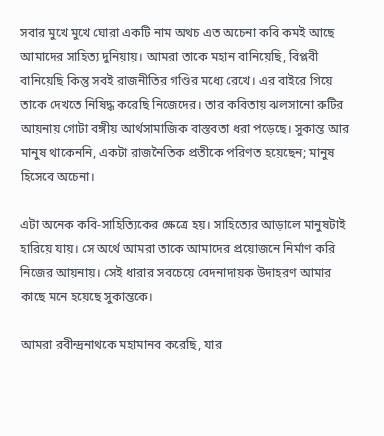সবার মুখে মুখে ঘোরা একটি নাম অথচ এত অচেনা কবি কমই আছে আমাদের সাহিত্য দুনিয়ায়। আমরা তাকে মহান বানিয়েছি, বিপ্লবী বানিয়েছি কিন্তু সবই রাজনীতির গণ্ডির মধ্যে রেখে। এর বাইরে গিয়ে তাকে দেখতে নিষিদ্ধ করেছি নিজেদের। তার কবিতায় ঝলসানো রুটির আয়নায় গোটা বঙ্গীয় আর্থসামাজিক বাস্তবতা ধরা পড়েছে। সুকান্ত আর মানুষ থাকেননি, একটা রাজনৈতিক প্রতীকে পরিণত হয়েছেন; মানুষ হিসেবে অচেনা।

এটা অনেক কবি-সাহিত্যিকের ক্ষেত্রে হয়। সাহিত্যের আড়ালে মানুষটাই হারিয়ে যায়। সে অর্থে আমরা তাকে আমাদের প্রয়োজনে নির্মাণ করি নিজের আয়নায়। সেই ধারার সবচেয়ে বেদনাদায়ক উদাহরণ আমার কাছে মনে হয়েছে সুকান্তকে।

আমরা রবীন্দ্রনাথকে মহামানব করেছি, যার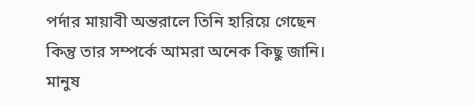পর্দার মায়াবী অন্তরালে তিনি হারিয়ে গেছেন কিন্তু তার সম্পর্কে আমরা অনেক কিছু জানি। মানুষ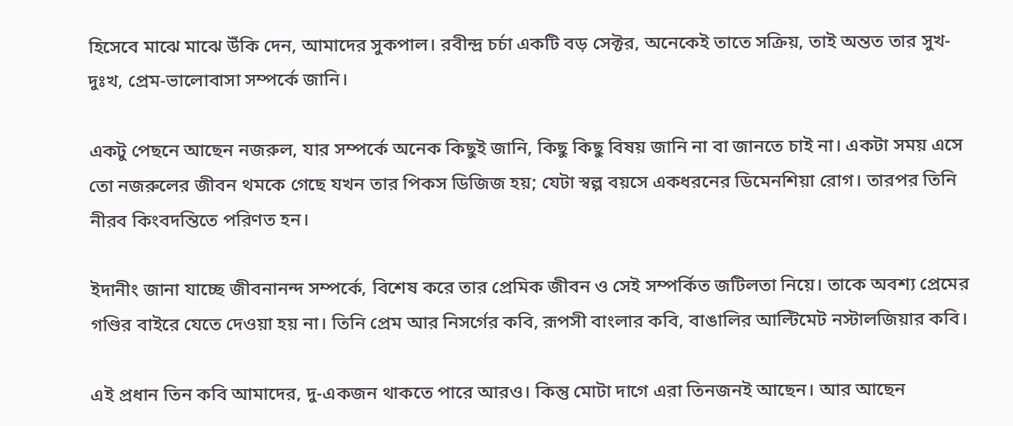হিসেবে মাঝে মাঝে উঁকি দেন, আমাদের সুকপাল। রবীন্দ্র চর্চা একটি বড় সেক্টর, অনেকেই তাতে সক্রিয়, তাই অন্তত তার সুখ-দুঃখ, প্রেম-ভালোবাসা সম্পর্কে জানি।

একটু পেছনে আছেন নজরুল, যার সম্পর্কে অনেক কিছুই জানি, কিছু কিছু বিষয় জানি না বা জানতে চাই না। একটা সময় এসে তো নজরুলের জীবন থমকে গেছে যখন তার পিকস ডিজিজ হয়; যেটা স্বল্প বয়সে একধরনের ডিমেনশিয়া রোগ। তারপর তিনি নীরব কিংবদন্তিতে পরিণত হন।

ইদানীং জানা যাচ্ছে জীবনানন্দ সম্পর্কে, বিশেষ করে তার প্রেমিক জীবন ও সেই সম্পর্কিত জটিলতা নিয়ে। তাকে অবশ্য প্রেমের গণ্ডির বাইরে যেতে দেওয়া হয় না। তিনি প্রেম আর নিসর্গের কবি, রূপসী বাংলার কবি, বাঙালির আল্টিমেট নস্টালজিয়ার কবি।

এই প্রধান তিন কবি আমাদের, দু-একজন থাকতে পারে আরও। কিন্তু মোটা দাগে এরা তিনজনই আছেন। আর আছেন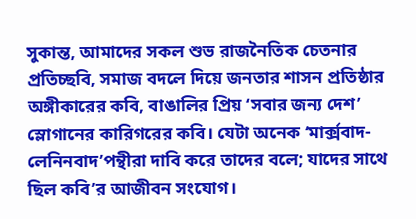সুকান্ত, আমাদের সকল শুভ রাজনৈতিক চেতনার প্রতিচ্ছবি, সমাজ বদলে দিয়ে জনতার শাসন প্রতিষ্ঠার অঙ্গীকারের কবি, বাঙালির প্রিয় ‘সবার জন্য দেশ’ স্লোগানের কারিগরের কবি। যেটা অনেক ‘মার্ক্সবাদ-লেনিনবাদ’পন্থীরা দাবি করে তাদের বলে; যাদের সাথে ছিল কবি’র আজীবন সংযোগ।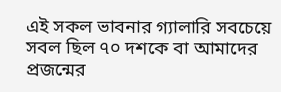এই সকল ভাবনার গ্যালারি সবচেয়ে সবল ছিল ৭০ দশকে বা আমাদের প্রজন্মের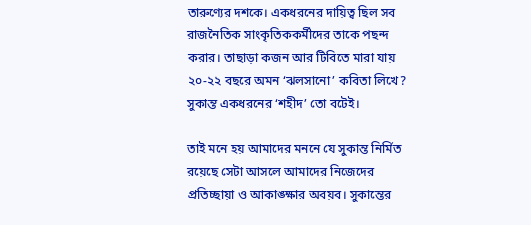তারুণ্যের দশকে। একধরনের দায়িত্ব ছিল সব রাজনৈতিক সাংকৃতিককর্মীদের তাকে পছন্দ করার। তাছাড়া কজন আর টিবিতে মারা যায় ২০-২২ বছরে অমন ‘ঝলসানো’ কবিতা লিখে? সুকান্ত একধরনের ‘শহীদ’ তো বটেই।

তাই মনে হয় আমাদের মননে যে সুকান্ত নির্মিত রয়েছে সেটা আসলে আমাদের নিজেদের প্রতিচ্ছায়া ও আকাঙ্ক্ষার অবয়ব। সুকান্তের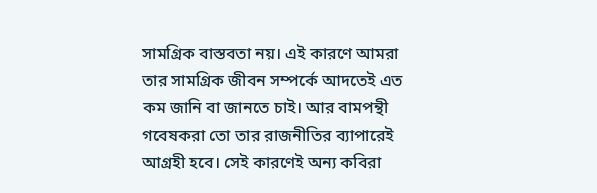সামগ্রিক বাস্তবতা নয়। এই কারণে আমরা তার সামগ্রিক জীবন সম্পর্কে আদতেই এত কম জানি বা জানতে চাই। আর বামপন্থী গবেষকরা তো তার রাজনীতির ব্যাপারেই আগ্রহী হবে। সেই কারণেই অন্য কবিরা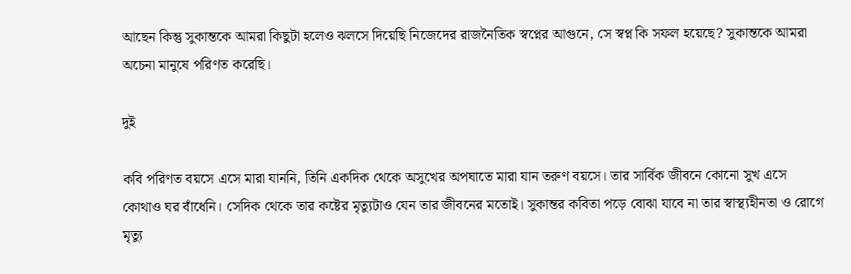আছেন কিন্তু সুকান্তকে আমরা কিছুটা হলেও ঝলসে দিয়েছি নিজেদের রাজনৈতিক স্বপ্নের আগুনে, সে স্বপ্ন কি সফল হয়েছে? সুকান্তকে আমরা অচেনা মানুষে পরিণত করেছি।

দুই

কবি পরিণত বয়সে এসে মারা যাননি, তিনি একদিক থেকে অসুখের অপঘাতে মারা যান তরুণ বয়সে। তার সার্বিক জীবনে কোনো সুখ এসে কোথাও ঘর বাঁধেনি। সেদিক থেকে তার কষ্টের মৃত্যুটাও যেন তার জীবনের মতোই। সুকান্তর কবিতা পড়ে বোঝা যাবে না তার স্বাস্থ্যহীনতা ও রোগে মৃত্যু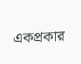একপ্রকার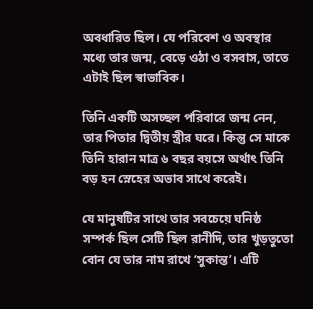অবধারিত ছিল। যে পরিবেশ ও অবস্থার মধ্যে তার জন্ম, বেড়ে ওঠা ও বসবাস, তাতে এটাই ছিল স্বাভাবিক।

তিনি একটি অসচ্ছল পরিবারে জন্ম নেন, তার পিতার দ্বিতীয় স্ত্রীর ঘরে। কিন্তু সে মাকে তিনি হারান মাত্র ৬ বছর বয়সে অর্থাৎ তিনি বড় হন স্নেহের অভাব সাথে করেই।

যে মানুষটির সাথে তার সবচেয়ে ঘনিষ্ঠ সম্পর্ক ছিল সেটি ছিল রানীদি, তার খুড়তুতো বোন যে তার নাম রাখে ‘সুকান্ত’। এটি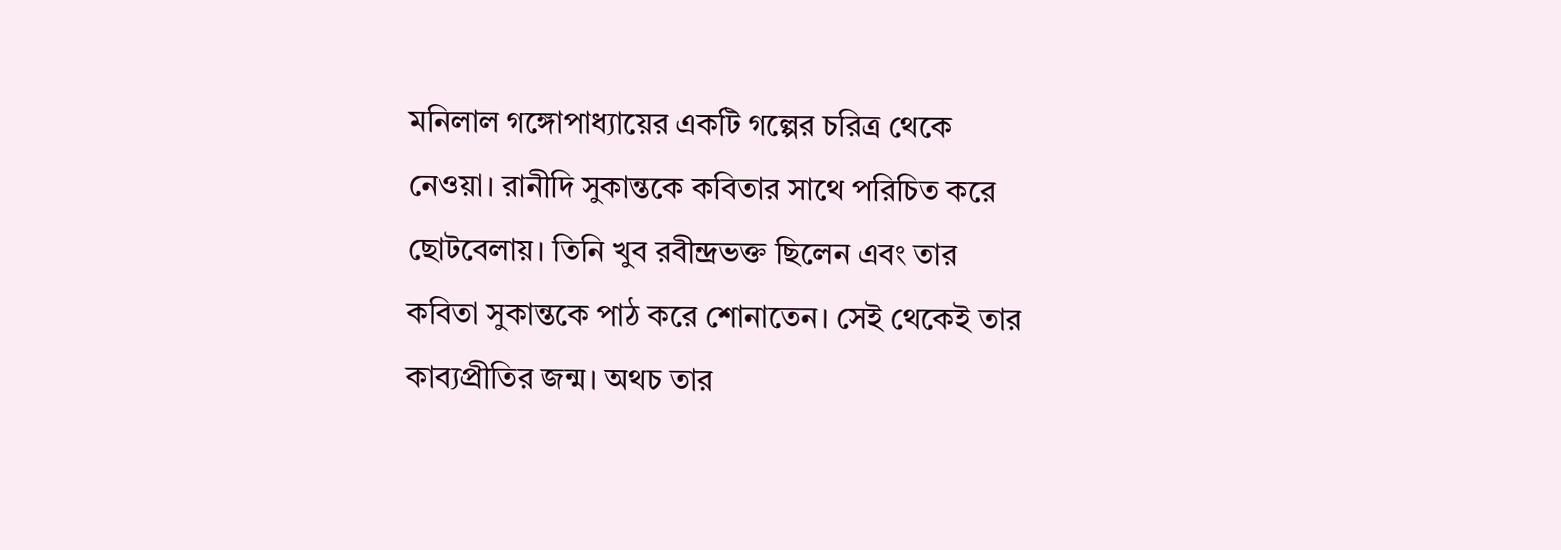মনিলাল গঙ্গোপাধ্যায়ের একটি গল্পের চরিত্র থেকে নেওয়া। রানীদি সুকান্তকে কবিতার সাথে পরিচিত করে ছোটবেলায়। তিনি খুব রবীন্দ্রভক্ত ছিলেন এবং তার কবিতা সুকান্তকে পাঠ করে শোনাতেন। সেই থেকেই তার কাব্যপ্রীতির জন্ম। অথচ তার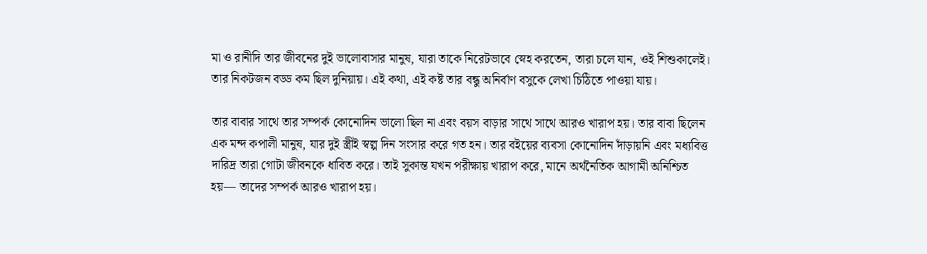মা ও রানীদি তার জীবনের দুই ভালোবাসার মানুষ, যারা তাকে নিরেটভাবে স্নেহ করতেন, তারা চলে যান, ওই শিশুকালেই। তার নিকটজন বড্ড কম ছিল দুনিয়ায়। এই কথা, এই কষ্ট তার বন্ধু অনির্বাণ বসুকে লেখা চিঠিতে পাওয়া যায়।

তার বাবার সাথে তার সম্পর্ক কোনোদিন ভালো ছিল না এবং বয়স বাড়ার সাথে সাথে আরও খারাপ হয়। তার বাবা ছিলেন এক মন্দ কপালী মানুষ, যার দুই স্ত্রীই স্বল্প দিন সংসার করে গত হন। তার বইয়ের ব্যবসা কোনোদিন দাঁড়ায়নি এবং মধ্যবিত্ত দারিদ্র তারা গোটা জীবনকে ধাবিত করে। তাই সুকান্ত যখন পরীক্ষায় খারাপ করে, মানে অর্থনৈতিক আগামী অনিশ্চিত হয়— তাদের সম্পর্ক আরও খারাপ হয়।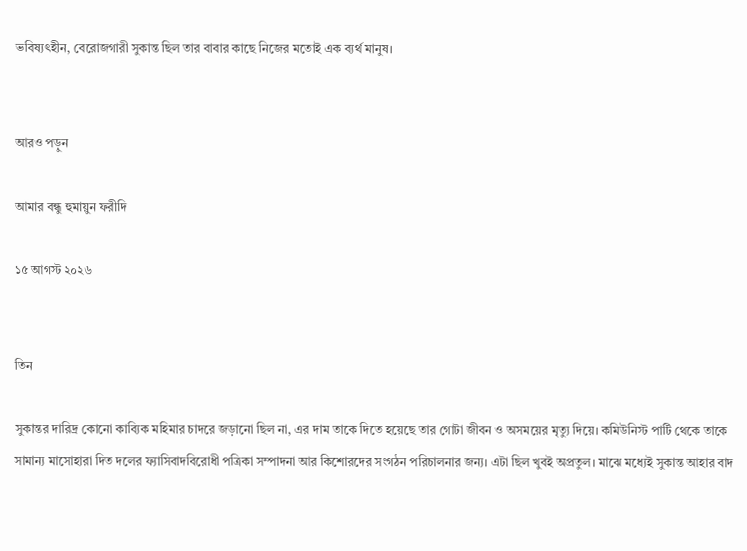ভবিষ্যৎহীন, বেরোজগারী সুকান্ত ছিল তার বাবার কাছে নিজের মতোই এক ব্যর্থ মানুষ।


আরও পড়ুন

আমার বন্ধু হুমায়ুন ফরীদি

১৫ আগস্ট ২০২৬


তিন

সুকান্তর দারিদ্র কোনো কাব্যিক মহিমার চাদরে জড়ানো ছিল না, এর দাম তাকে দিতে হয়েছে তার গোটা জীবন ও অসময়ের মৃত্যু দিয়ে। কমিউনিস্ট পার্টি থেকে তাকে সামান্য মাসোহারা দিত দলের ফ্যাসিবাদবিরোধী পত্রিকা সম্পাদনা আর কিশোরদের সংগঠন পরিচালনার জন্য। এটা ছিল খুবই অপ্রতুল। মাঝে মধ্যেই সুকান্ত আহার বাদ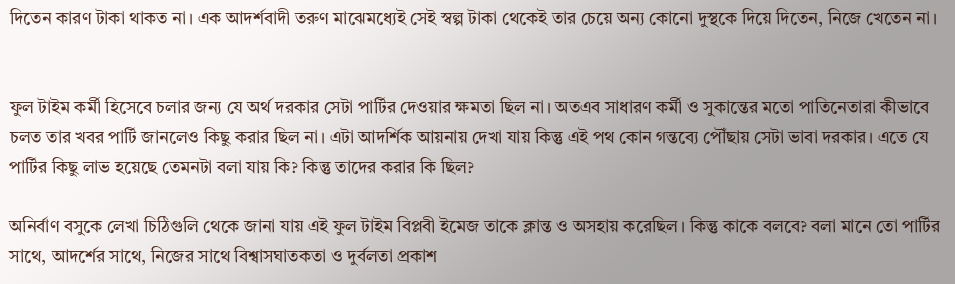দিতেন কারণ টাকা থাকত না। এক আদর্শবাদী তরুণ মাঝেমধ্যেই সেই স্বল্প টাকা থেকেই তার চেয়ে অন্য কোনো দুস্থকে দিয়ে দিতেন, নিজে খেতেন না।


ফুল টাইম কর্মী হিসেবে চলার জন্য যে অর্থ দরকার সেটা পার্টির দেওয়ার ক্ষমতা ছিল না। অতএব সাধারণ কর্মী ও সুকান্তের মতো পাতিনেতারা কীভাবে চলত তার খবর পার্টি জানলেও কিছু করার ছিল না। এটা আদর্শিক আয়নায় দেখা যায় কিন্তু এই পথ কোন গন্তব্যে পৌঁছায় সেটা ভাবা দরকার। এতে যে পার্টির কিছু লাভ হয়েছে তেমনটা বলা যায় কি? কিন্তু তাদের করার কি ছিল?

অনির্বাণ বসুকে লেখা চিঠিগুলি থেকে জানা যায় এই ফুল টাইম বিপ্লবী ইমেজ তাকে ক্লান্ত ও অসহায় করেছিল। কিন্তু কাকে বলবে? বলা মানে তো পার্টির সাথে, আদর্শের সাথে, নিজের সাথে বিশ্বাসঘাতকতা ও দুর্বলতা প্রকাশ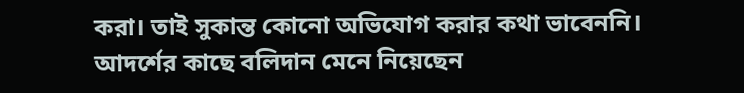করা। তাই সুকান্ত কোনো অভিযোগ করার কথা ভাবেননি। আদর্শের কাছে বলিদান মেনে নিয়েছেন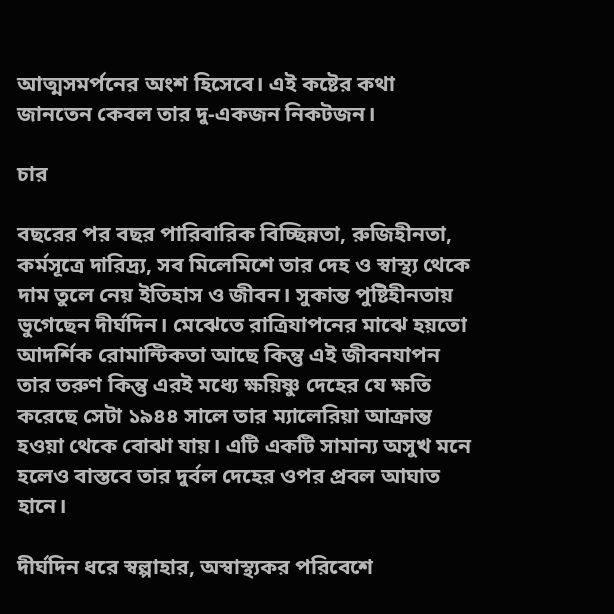আত্মসমর্পনের অংশ হিসেবে। এই কষ্টের কথা জানতেন কেবল তার দু-একজন নিকটজন।

চার

বছরের পর বছর পারিবারিক বিচ্ছিন্নতা, রুজিহীনতা, কর্মসূত্রে দারিদ্র্য, সব মিলেমিশে তার দেহ ও স্বাস্থ্য থেকে দাম তুলে নেয় ইতিহাস ও জীবন। সুকান্ত পুষ্টিহীনতায় ভুগেছেন দীর্ঘদিন। মেঝেতে রাত্রিযাপনের মাঝে হয়তো আদর্শিক রোমান্টিকতা আছে কিন্তু এই জীবনযাপন তার তরুণ কিন্তু এরই মধ্যে ক্ষয়িষ্ণু দেহের যে ক্ষতি করেছে সেটা ১৯৪৪ সালে তার ম্যালেরিয়া আক্রান্ত হওয়া থেকে বোঝা যায়। এটি একটি সামান্য অসুখ মনে হলেও বাস্তবে তার দুর্বল দেহের ওপর প্রবল আঘাত হানে।

দীর্ঘদিন ধরে স্বল্পাহার, অস্বাস্থ্যকর পরিবেশে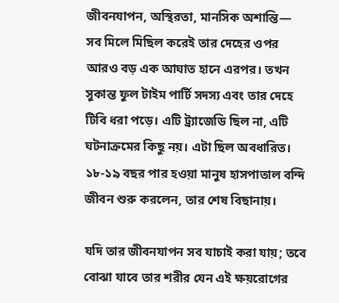জীবনযাপন, অস্থিরতা, মানসিক অশান্তি— সব মিলে মিছিল করেই তার দেহের ওপর আরও বড় এক আঘাত হানে এরপর। তখন সুকান্ত ফুল টাইম পার্টি সদস্য এবং তার দেহে টিবি ধরা পড়ে। এটি ট্র্যাজেডি ছিল না, এটি ঘটনাক্রমের কিছু নয়। এটা ছিল অবধারিত। ১৮-১৯ বছর পার হওয়া মানুষ হাসপাতাল বন্দি জীবন শুরু করলেন, তার শেষ বিছানায়।

যদি তার জীবনযাপন সব যাচাই করা যায়; তবে বোঝা যাবে তার শরীর যেন এই ক্ষয়রোগের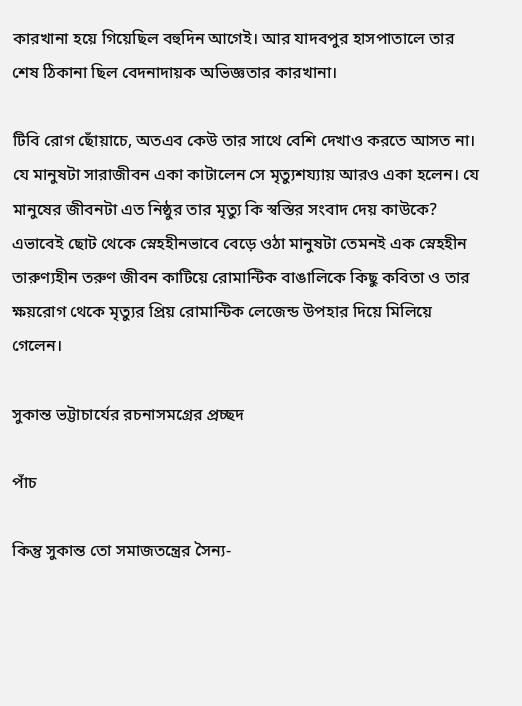কারখানা হয়ে গিয়েছিল বহুদিন আগেই। আর যাদবপুর হাসপাতালে তার শেষ ঠিকানা ছিল বেদনাদায়ক অভিজ্ঞতার কারখানা।

টিবি রোগ ছোঁয়াচে, অতএব কেউ তার সাথে বেশি দেখাও করতে আসত না। যে মানুষটা সারাজীবন একা কাটালেন সে মৃত্যুশয্যায় আরও একা হলেন। যে মানুষের জীবনটা এত নিষ্ঠুর তার মৃত্যু কি স্বস্তির সংবাদ দেয় কাউকে? এভাবেই ছোট থেকে স্নেহহীনভাবে বেড়ে ওঠা মানুষটা তেমনই এক স্নেহহীন তারুণ্যহীন তরুণ জীবন কাটিয়ে রোমান্টিক বাঙালিকে কিছু কবিতা ও তার ক্ষয়রোগ থেকে মৃত্যুর প্রিয় রোমান্টিক লেজেন্ড উপহার দিয়ে মিলিয়ে গেলেন।

সুকান্ত ভট্টাচার্যের রচনাসমগ্রের প্রচ্ছদ

পাঁচ

কিন্তু সুকান্ত তো সমাজতন্ত্রের সৈন্য-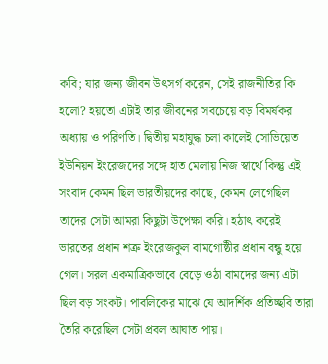কবি; যার জন্য জীবন উৎসর্গ করেন, সেই রাজনীতির কি হলো? হয়তো এটাই তার জীবনের সবচেয়ে বড় বিমর্ষকর অধ্যায় ও পরিণতি। দ্বিতীয় মহাযুদ্ধ চলা কালেই সোভিয়েত ইউনিয়ন ইংরেজদের সঙ্গে হাত মেলায় নিজ স্বার্থে কিন্তু এই সংবাদ কেমন ছিল ভারতীয়দের কাছে, কেমন লেগেছিল তাদের সেটা আমরা কিছুটা উপেক্ষা করি। হঠাৎ করেই ভারতের প্রধান শত্রু ইংরেজকুল বামগোষ্ঠীর প্রধান বন্ধু হয়ে গেল। সরল একমাত্রিকভাবে বেড়ে ওঠা বামদের জন্য এটা ছিল বড় সংকট। পাবলিকের মাঝে যে আদর্শিক প্রতিচ্ছবি তারা তৈরি করেছিল সেটা প্রবল আঘাত পায়।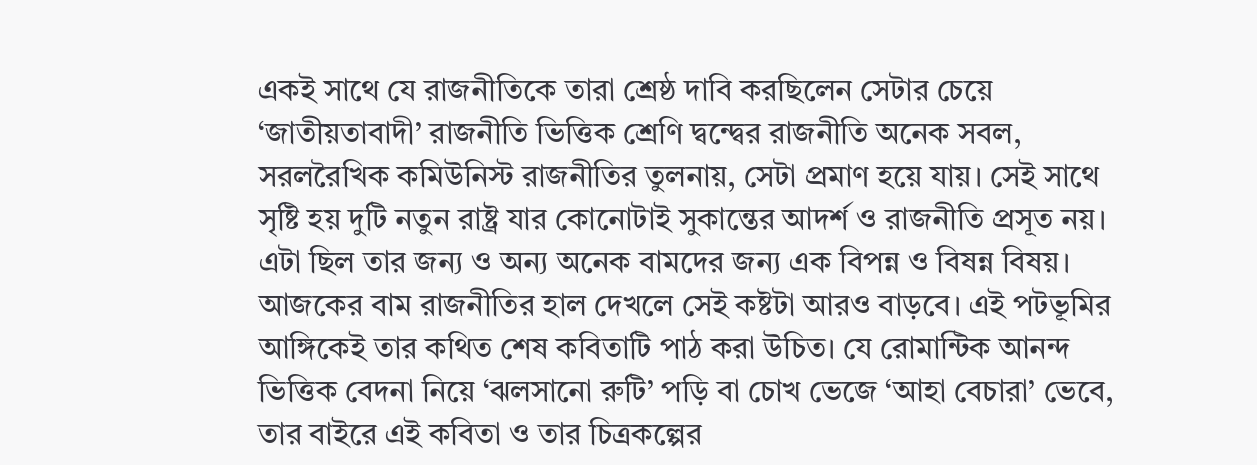একই সাথে যে রাজনীতিকে তারা শ্রেষ্ঠ দাবি করছিলেন সেটার চেয়ে ‘জাতীয়তাবাদী’ রাজনীতি ভিত্তিক শ্রেণি দ্বন্দ্বের রাজনীতি অনেক সবল, সরলরৈখিক কমিউনিস্ট রাজনীতির তুলনায়, সেটা প্রমাণ হয়ে যায়। সেই সাথে সৃষ্টি হয় দুটি নতুন রাষ্ট্র যার কোনোটাই সুকান্তের আদর্শ ও রাজনীতি প্রসূত নয়। এটা ছিল তার জন্য ও অন্য অনেক বামদের জন্য এক বিপন্ন ও বিষন্ন বিষয়। আজকের বাম রাজনীতির হাল দেখলে সেই কষ্টটা আরও বাড়বে। এই পটভূমির আঙ্গিকেই তার কথিত শেষ কবিতাটি পাঠ করা উচিত। যে রোমান্টিক আনন্দ ভিত্তিক বেদনা নিয়ে ‘ঝলসানো রুটি’ পড়ি বা চোখ ভেজে ‘আহা বেচারা’ ভেবে, তার বাইরে এই কবিতা ও তার চিত্রকল্পের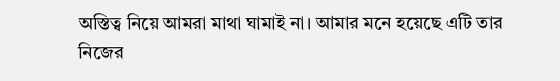অস্তিত্ব নিয়ে আমরা মাথা ঘামাই না। আমার মনে হয়েছে এটি তার নিজের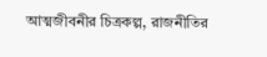আত্মজীবনীর চিত্রকল্প, রাজনীতির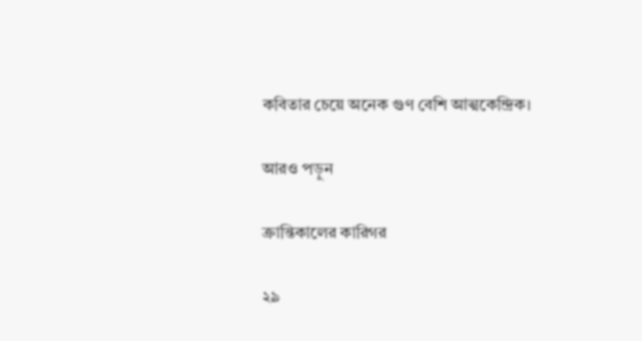কবিতার চেয়ে অনেক গুণ বেশি আত্মকেন্দ্রিক।

আরও পড়ুন

ক্রান্তিকালের কারিগর

২৯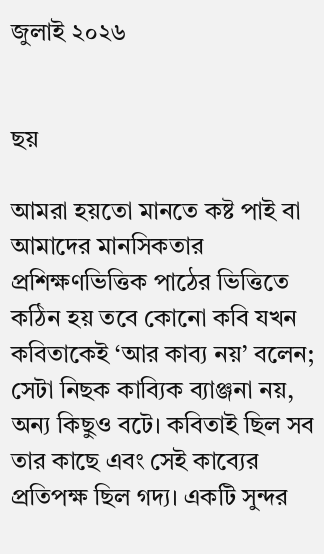জুলাই ২০২৬


ছয়

আমরা হয়তো মানতে কষ্ট পাই বা আমাদের মানসিকতার প্রশিক্ষণভিত্তিক পাঠের ভিত্তিতে কঠিন হয় তবে কোনো কবি যখন কবিতাকেই ‘আর কাব্য নয়’ বলেন; সেটা নিছক কাব্যিক ব্যাঞ্জনা নয়, অন্য কিছুও বটে। কবিতাই ছিল সব তার কাছে এবং সেই কাব্যের প্রতিপক্ষ ছিল গদ্য। একটি সুন্দর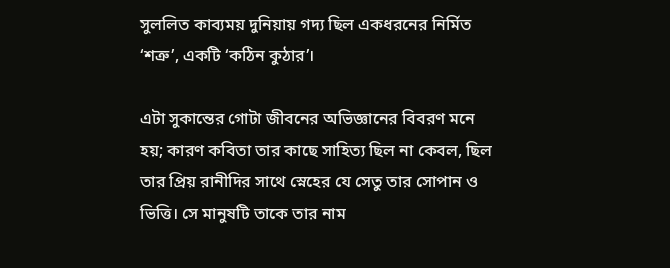সুললিত কাব্যময় দুনিয়ায় গদ্য ছিল একধরনের নির্মিত ‘শত্রু’, একটি ‘কঠিন কুঠার’।

এটা সুকান্তের গোটা জীবনের অভিজ্ঞানের বিবরণ মনে হয়; কারণ কবিতা তার কাছে সাহিত্য ছিল না কেবল, ছিল তার প্রিয় রানীদির সাথে স্নেহের যে সেতু তার সোপান ও ভিত্তি। সে মানুষটি তাকে তার নাম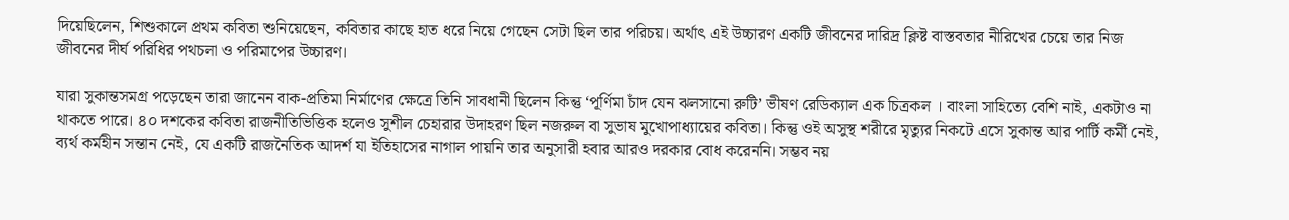দিয়েছিলেন, শিশুকালে প্রথম কবিতা শুনিয়েছেন, কবিতার কাছে হাত ধরে নিয়ে গেছেন সেটা ছিল তার পরিচয়। অর্থাৎ এই উচ্চারণ একটি জীবনের দারিদ্র ক্লিষ্ট বাস্তবতার নীরিখের চেয়ে তার নিজ জীবনের দীর্ঘ পরিধির পথচলা ও পরিমাপের উচ্চারণ।

যারা সুকান্তসমগ্র পড়েছেন তারা জানেন বাক-প্রতিমা নির্মাণের ক্ষেত্রে তিনি সাবধানী ছিলেন কিন্তু ‘পূর্ণিমা চাঁদ যেন ঝলসানো রুটি’ ভীষণ রেডিক্যাল এক চিত্রকল । বাংলা সাহিত্যে বেশি নাই, একটাও না থাকতে পারে। ৪০ দশকের কবিতা রাজনীতিভিত্তিক হলেও সুশীল চেহারার উদাহরণ ছিল নজরুল বা সুভাষ মুখোপাধ্যায়ের কবিতা। কিন্তু ওই অসুস্থ শরীরে মৃত্যুর নিকটে এসে সুকান্ত আর পার্টি কর্মী নেই, ব্যর্থ কর্মহীন সন্তান নেই, যে একটি রাজনৈতিক আদর্শ যা ইতিহাসের নাগাল পায়নি তার অনুসারী হবার আরও দরকার বোধ করেননি। সম্ভব নয়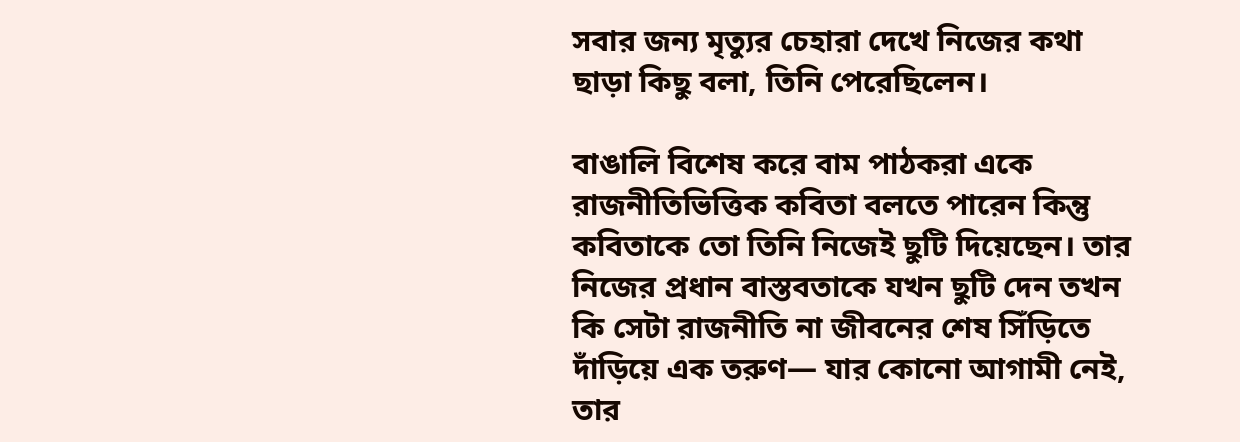সবার জন্য মৃত্যুর চেহারা দেখে নিজের কথা ছাড়া কিছু বলা, তিনি পেরেছিলেন।

বাঙালি বিশেষ করে বাম পাঠকরা একে রাজনীতিভিত্তিক কবিতা বলতে পারেন কিন্তু কবিতাকে তো তিনি নিজেই ছুটি দিয়েছেন। তার নিজের প্রধান বাস্তবতাকে যখন ছুটি দেন তখন কি সেটা রাজনীতি না জীবনের শেষ সিঁড়িতে দাঁড়িয়ে এক তরুণ— যার কোনো আগামী নেই, তার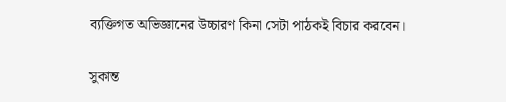ব্যক্তিগত অভিজ্ঞানের উচ্চারণ কিনা সেটা পাঠকই বিচার করবেন।

সুকান্ত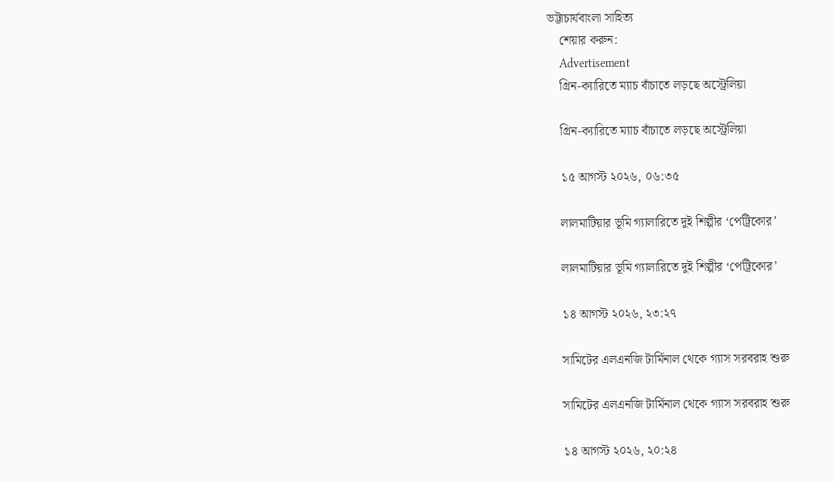ভট্টাচার্যবাংলা সাহিত্য
    শেয়ার করুন:
    Advertisement
    গ্রিন-ক্যারিতে ম্যাচ বাঁচাতে লড়ছে অস্ট্রেলিয়া

    গ্রিন-ক্যারিতে ম্যাচ বাঁচাতে লড়ছে অস্ট্রেলিয়া

    ১৫ আগস্ট ২০২৬, ০৬:৩৫

    লালমাটিয়ার ভূমি গ্যালারিতে দুই শিল্পীর ‘পেট্রিকোর’

    লালমাটিয়ার ভূমি গ্যালারিতে দুই শিল্পীর ‘পেট্রিকোর’

    ১৪ আগস্ট ২০২৬, ২৩:২৭

    সামিটের এলএনজি টার্মিনাল থেকে গ্যাস সরবরাহ শুরু

    সামিটের এলএনজি টার্মিনাল থেকে গ্যাস সরবরাহ শুরু

    ১৪ আগস্ট ২০২৬, ২০:২৪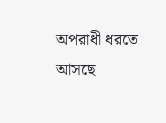অপরাধী ধরতে আসছে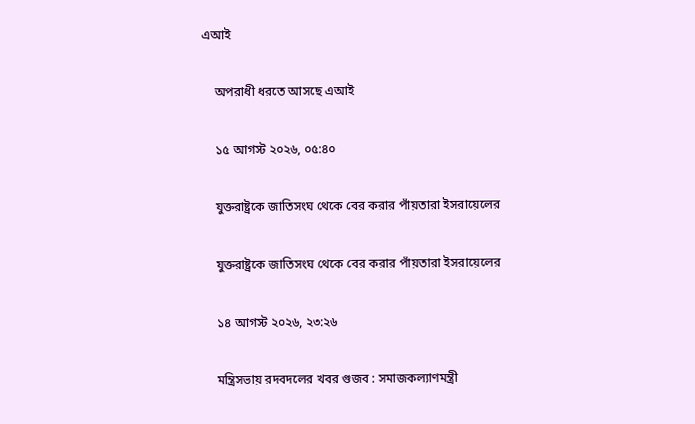এআই

    অপরাধী ধরতে আসছে এআই

    ১৫ আগস্ট ২০২৬, ০৫:৪০

    যুক্তরাষ্ট্রকে জাতিসংঘ থেকে বের করার পাঁয়তারা ইসরায়েলের

    যুক্তরাষ্ট্রকে জাতিসংঘ থেকে বের করার পাঁয়তারা ইসরায়েলের

    ১৪ আগস্ট ২০২৬, ২৩:২৬

    মন্ত্রিসভায় রদবদলের খবর গুজব : সমাজকল্যাণমন্ত্রী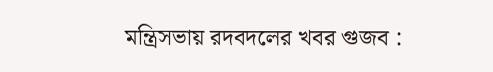মন্ত্রিসভায় রদবদলের খবর গুজব :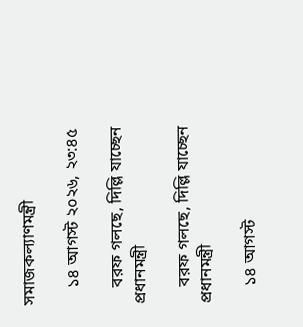সমাজকল্যাণমন্ত্রী

    ১৪ আগস্ট ২০২৬, ২৩:৪৫

    বরফ গলছে, দিল্লি যাচ্ছেন প্রধানমন্ত্রী

    বরফ গলছে, দিল্লি যাচ্ছেন প্রধানমন্ত্রী

    ১৪ আগস্ট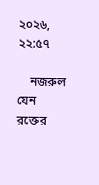২০২৬, ২২:৫৭

    নজরুল যেন রক্তের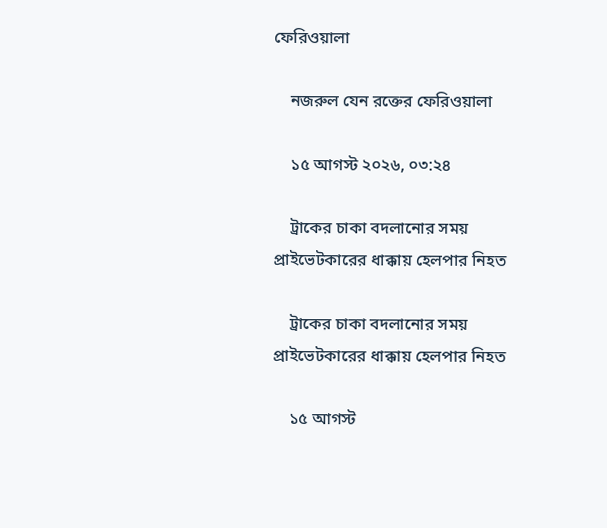ফেরিওয়ালা

    নজরুল যেন রক্তের ফেরিওয়ালা

    ১৫ আগস্ট ২০২৬, ০৩:২৪

    ট্রাকের চাকা বদলানোর সময় প্রাইভেটকারের ধাক্কায় হেলপার নিহত

    ট্রাকের চাকা বদলানোর সময় প্রাইভেটকারের ধাক্কায় হেলপার নিহত

    ১৫ আগস্ট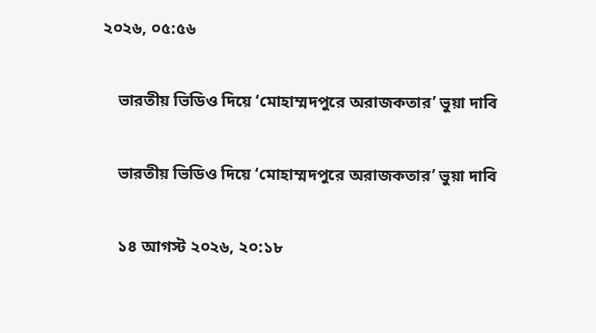২০২৬, ০৫:৫৬

    ভারতীয় ভিডিও দিয়ে ‘মোহাম্মদপুরে অরাজকতার’ ভুয়া দাবি

    ভারতীয় ভিডিও দিয়ে ‘মোহাম্মদপুরে অরাজকতার’ ভুয়া দাবি

    ১৪ আগস্ট ২০২৬, ২০:১৮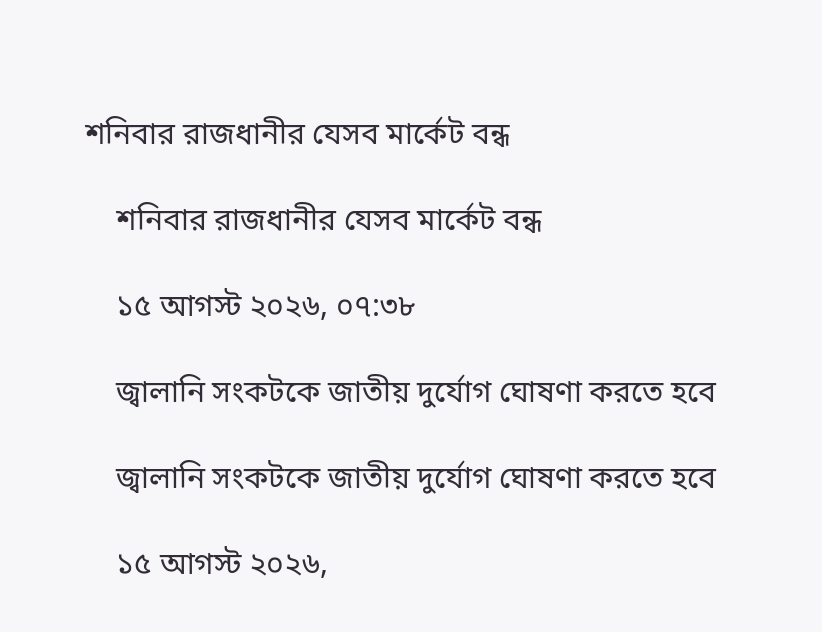শনিবার রাজধানীর যেসব মার্কেট বন্ধ

    শনিবার রাজধানীর যেসব মার্কেট বন্ধ

    ১৫ আগস্ট ২০২৬, ০৭:৩৮

    জ্বালানি সংকটকে জাতীয় দুর্যোগ ঘোষণা করতে হবে

    জ্বালানি সংকটকে জাতীয় দুর্যোগ ঘোষণা করতে হবে

    ১৫ আগস্ট ২০২৬,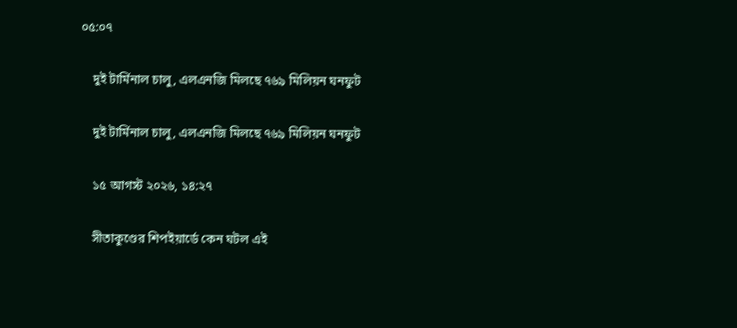০৫:০৭

    দুই টার্মিনাল চালু, এলএনজি মিলছে ৭৬৯ মিলিয়ন ঘনফুট

    দুই টার্মিনাল চালু, এলএনজি মিলছে ৭৬৯ মিলিয়ন ঘনফুট

    ১৫ আগস্ট ২০২৬, ১৪:২৭

    সীতাকুণ্ডের শিপইয়ার্ডে কেন ঘটল এই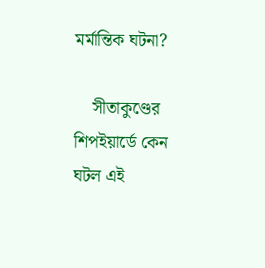মর্মান্তিক ঘটনা?

    সীতাকুণ্ডের শিপইয়ার্ডে কেন ঘটল এই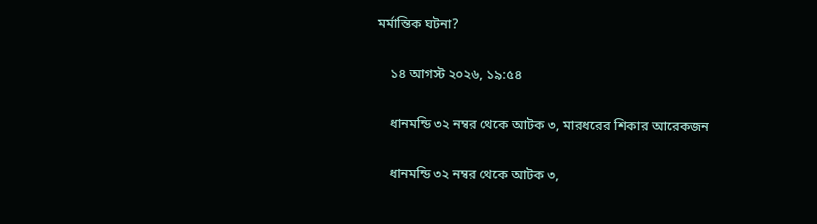মর্মান্তিক ঘটনা?

    ১৪ আগস্ট ২০২৬, ১৯:৫৪

    ধানমন্ডি ৩২ নম্বর থেকে আটক ৩, মারধরের শিকার আরেকজন

    ধানমন্ডি ৩২ নম্বর থেকে আটক ৩,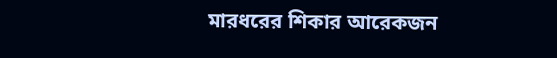মারধরের শিকার আরেকজন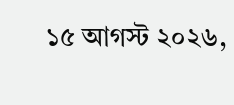১৫ আগস্ট ২০২৬,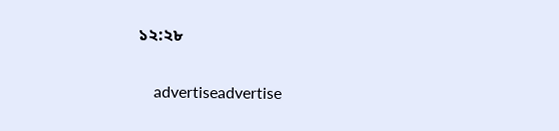১২:২৮

    advertiseadvertise